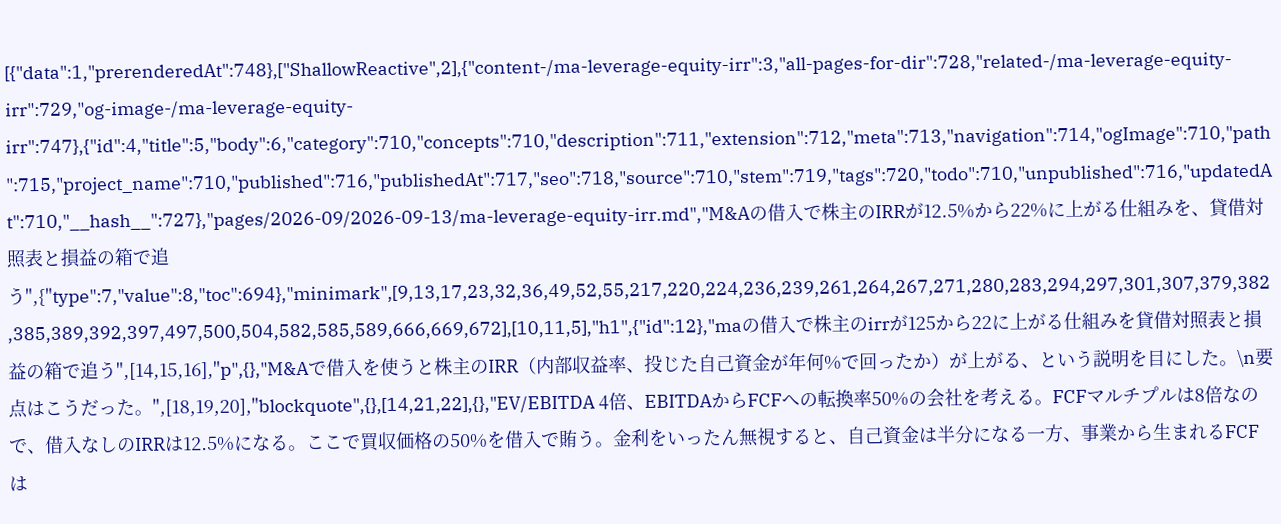[{"data":1,"prerenderedAt":748},["ShallowReactive",2],{"content-/ma-leverage-equity-irr":3,"all-pages-for-dir":728,"related-/ma-leverage-equity-irr":729,"og-image-/ma-leverage-equity-irr":747},{"id":4,"title":5,"body":6,"category":710,"concepts":710,"description":711,"extension":712,"meta":713,"navigation":714,"ogImage":710,"path":715,"project_name":710,"published":716,"publishedAt":717,"seo":718,"source":710,"stem":719,"tags":720,"todo":710,"unpublished":716,"updatedAt":710,"__hash__":727},"pages/2026-09/2026-09-13/ma-leverage-equity-irr.md","M&Aの借入で株主のIRRが12.5%から22%に上がる仕組みを、貸借対照表と損益の箱で追う",{"type":7,"value":8,"toc":694},"minimark",[9,13,17,23,32,36,49,52,55,217,220,224,236,239,261,264,267,271,280,283,294,297,301,307,379,382,385,389,392,397,497,500,504,582,585,589,666,669,672],[10,11,5],"h1",{"id":12},"maの借入で株主のirrが125から22に上がる仕組みを貸借対照表と損益の箱で追う",[14,15,16],"p",{},"M&Aで借入を使うと株主のIRR（内部収益率、投じた自己資金が年何%で回ったか）が上がる、という説明を目にした。\n要点はこうだった。",[18,19,20],"blockquote",{},[14,21,22],{},"EV/EBITDA 4倍、EBITDAからFCFへの転換率50%の会社を考える。FCFマルチプルは8倍なので、借入なしのIRRは12.5%になる。ここで買収価格の50%を借入で賄う。金利をいったん無視すると、自己資金は半分になる一方、事業から生まれるFCFは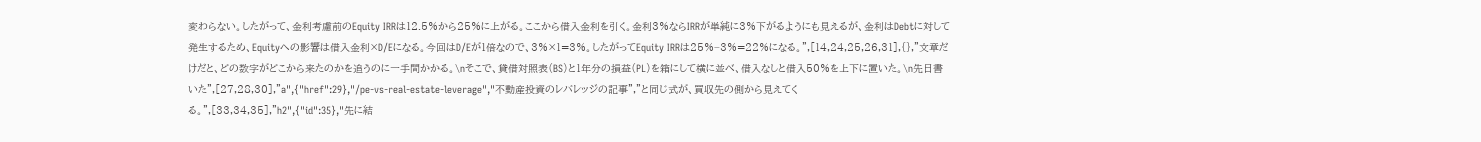変わらない。したがって、金利考慮前のEquity IRRは12.5%から25%に上がる。ここから借入金利を引く。金利3%ならIRRが単純に3%下がるようにも見えるが、金利はDebtに対して発生するため、Equityへの影響は借入金利×D/Eになる。今回はD/Eが1倍なので、3%×1=3%。したがってEquity IRRは25%−3%=22%になる。",[14,24,25,26,31],{},"文章だけだと、どの数字がどこから来たのかを追うのに一手間かかる。\nそこで、貸借対照表（BS）と1年分の損益（PL）を箱にして横に並べ、借入なしと借入50%を上下に置いた。\n先日書いた",[27,28,30],"a",{"href":29},"/pe-vs-real-estate-leverage","不動産投資のレバレッジの記事","と同じ式が、買収先の側から見えてくる。",[33,34,35],"h2",{"id":35},"先に結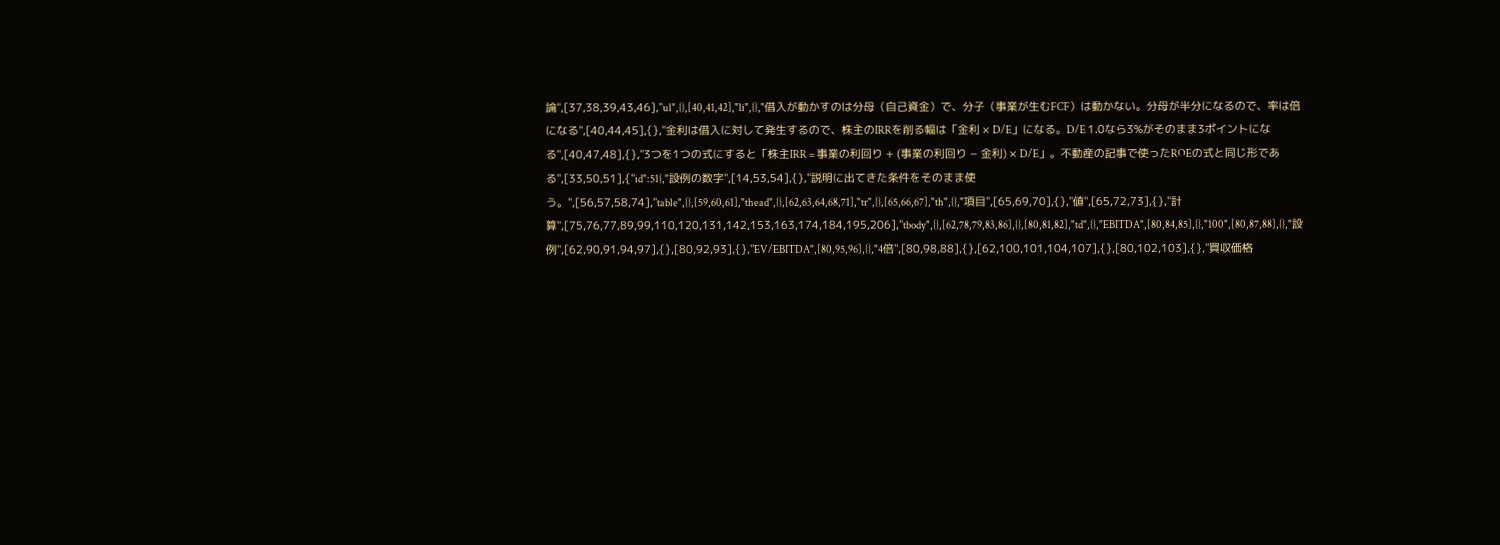論",[37,38,39,43,46],"ul",{},[40,41,42],"li",{},"借入が動かすのは分母（自己資金）で、分子（事業が生むFCF）は動かない。分母が半分になるので、率は倍になる",[40,44,45],{},"金利は借入に対して発生するので、株主のIRRを削る幅は「金利 × D/E」になる。D/E 1.0なら3%がそのまま3ポイントになる",[40,47,48],{},"3つを1つの式にすると「株主IRR = 事業の利回り + (事業の利回り − 金利) × D/E」。不動産の記事で使ったROEの式と同じ形である",[33,50,51],{"id":51},"設例の数字",[14,53,54],{},"説明に出てきた条件をそのまま使う。",[56,57,58,74],"table",{},[59,60,61],"thead",{},[62,63,64,68,71],"tr",{},[65,66,67],"th",{},"項目",[65,69,70],{},"値",[65,72,73],{},"計算",[75,76,77,89,99,110,120,131,142,153,163,174,184,195,206],"tbody",{},[62,78,79,83,86],{},[80,81,82],"td",{},"EBITDA",[80,84,85],{},"100",[80,87,88],{},"設例",[62,90,91,94,97],{},[80,92,93],{},"EV/EBITDA",[80,95,96],{},"4倍",[80,98,88],{},[62,100,101,104,107],{},[80,102,103],{},"買収価格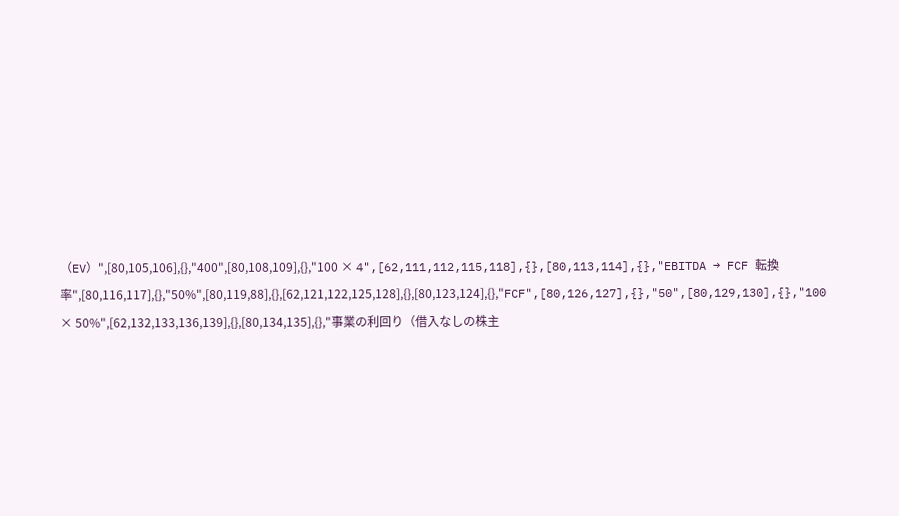（EV）",[80,105,106],{},"400",[80,108,109],{},"100 × 4",[62,111,112,115,118],{},[80,113,114],{},"EBITDA → FCF 転換率",[80,116,117],{},"50%",[80,119,88],{},[62,121,122,125,128],{},[80,123,124],{},"FCF",[80,126,127],{},"50",[80,129,130],{},"100 × 50%",[62,132,133,136,139],{},[80,134,135],{},"事業の利回り（借入なしの株主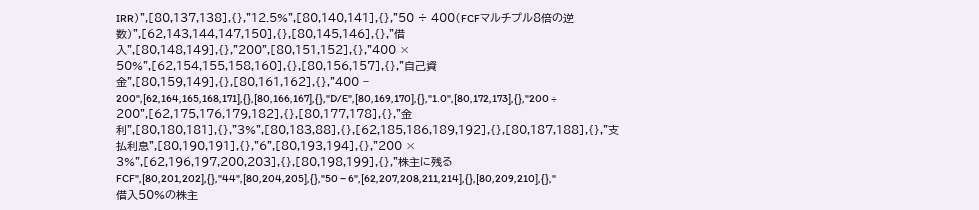IRR）",[80,137,138],{},"12.5%",[80,140,141],{},"50 ÷ 400（FCFマルチプル8倍の逆数）",[62,143,144,147,150],{},[80,145,146],{},"借入",[80,148,149],{},"200",[80,151,152],{},"400 × 50%",[62,154,155,158,160],{},[80,156,157],{},"自己資金",[80,159,149],{},[80,161,162],{},"400 − 200",[62,164,165,168,171],{},[80,166,167],{},"D/E",[80,169,170],{},"1.0",[80,172,173],{},"200 ÷ 200",[62,175,176,179,182],{},[80,177,178],{},"金利",[80,180,181],{},"3%",[80,183,88],{},[62,185,186,189,192],{},[80,187,188],{},"支払利息",[80,190,191],{},"6",[80,193,194],{},"200 × 3%",[62,196,197,200,203],{},[80,198,199],{},"株主に残るFCF",[80,201,202],{},"44",[80,204,205],{},"50 − 6",[62,207,208,211,214],{},[80,209,210],{},"借入50%の株主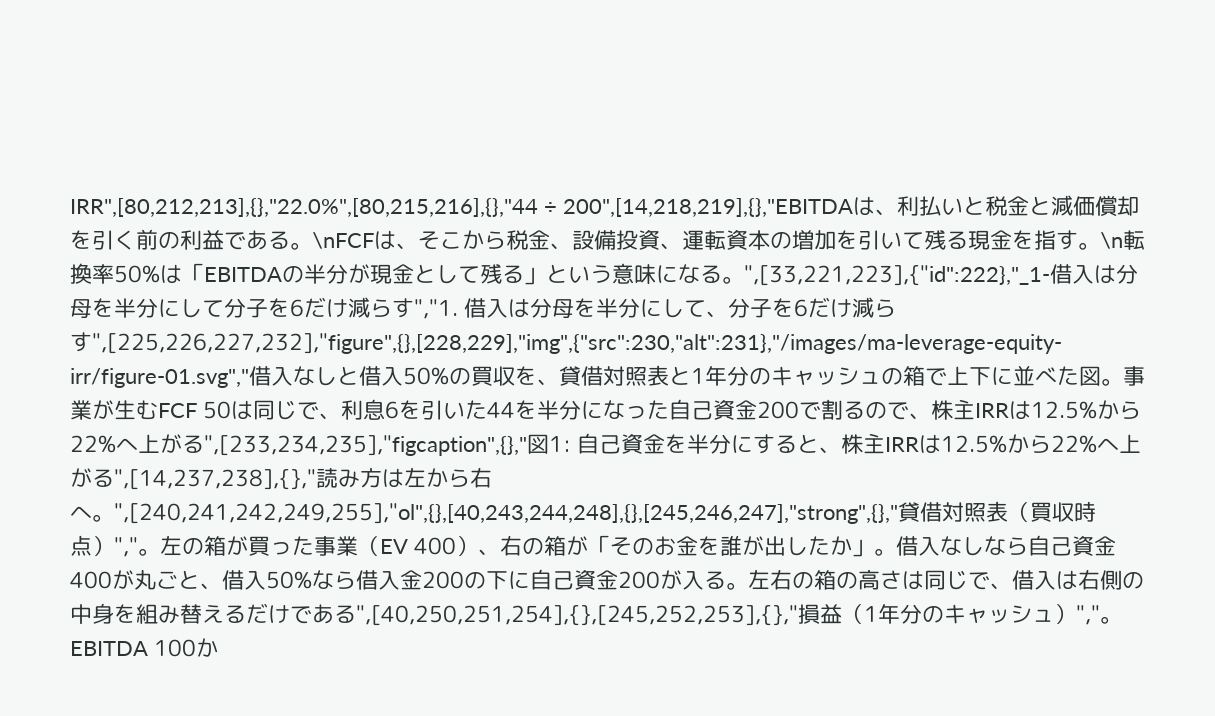IRR",[80,212,213],{},"22.0%",[80,215,216],{},"44 ÷ 200",[14,218,219],{},"EBITDAは、利払いと税金と減価償却を引く前の利益である。\nFCFは、そこから税金、設備投資、運転資本の増加を引いて残る現金を指す。\n転換率50%は「EBITDAの半分が現金として残る」という意味になる。",[33,221,223],{"id":222},"_1-借入は分母を半分にして分子を6だけ減らす","1. 借入は分母を半分にして、分子を6だけ減らす",[225,226,227,232],"figure",{},[228,229],"img",{"src":230,"alt":231},"/images/ma-leverage-equity-irr/figure-01.svg","借入なしと借入50%の買収を、貸借対照表と1年分のキャッシュの箱で上下に並べた図。事業が生むFCF 50は同じで、利息6を引いた44を半分になった自己資金200で割るので、株主IRRは12.5%から22%へ上がる",[233,234,235],"figcaption",{},"図1: 自己資金を半分にすると、株主IRRは12.5%から22%へ上がる",[14,237,238],{},"読み方は左から右へ。",[240,241,242,249,255],"ol",{},[40,243,244,248],{},[245,246,247],"strong",{},"貸借対照表（買収時点）","。左の箱が買った事業（EV 400）、右の箱が「そのお金を誰が出したか」。借入なしなら自己資金400が丸ごと、借入50%なら借入金200の下に自己資金200が入る。左右の箱の高さは同じで、借入は右側の中身を組み替えるだけである",[40,250,251,254],{},[245,252,253],{},"損益（1年分のキャッシュ）","。EBITDA 100か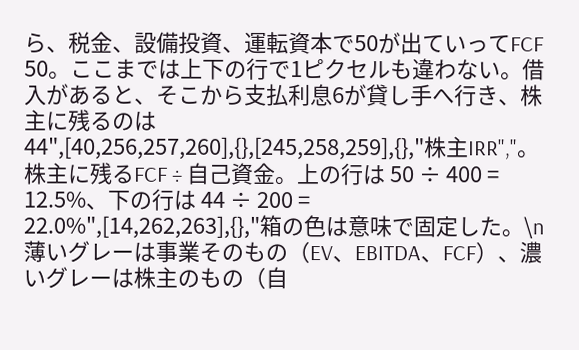ら、税金、設備投資、運転資本で50が出ていってFCF 50。ここまでは上下の行で1ピクセルも違わない。借入があると、そこから支払利息6が貸し手へ行き、株主に残るのは44",[40,256,257,260],{},[245,258,259],{},"株主IRR","。株主に残るFCF ÷ 自己資金。上の行は 50 ÷ 400 = 12.5%、下の行は 44 ÷ 200 = 22.0%",[14,262,263],{},"箱の色は意味で固定した。\n薄いグレーは事業そのもの（EV、EBITDA、FCF）、濃いグレーは株主のもの（自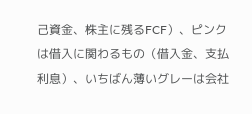己資金、株主に残るFCF）、ピンクは借入に関わるもの（借入金、支払利息）、いちばん薄いグレーは会社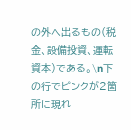の外へ出るもの（税金、設備投資、運転資本）である。\n下の行でピンクが2箇所に現れ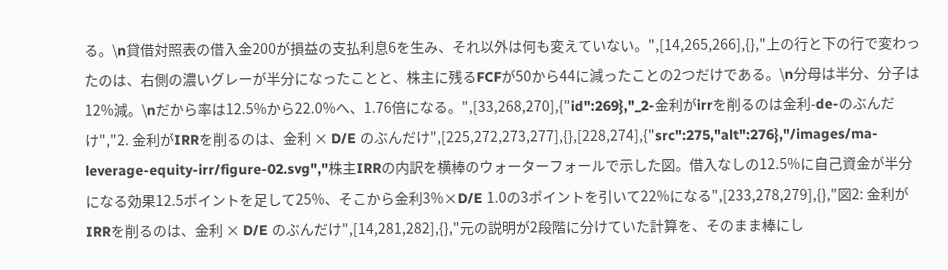る。\n貸借対照表の借入金200が損益の支払利息6を生み、それ以外は何も変えていない。",[14,265,266],{},"上の行と下の行で変わったのは、右側の濃いグレーが半分になったことと、株主に残るFCFが50から44に減ったことの2つだけである。\n分母は半分、分子は12%減。\nだから率は12.5%から22.0%へ、1.76倍になる。",[33,268,270],{"id":269},"_2-金利がirrを削るのは金利-de-のぶんだけ","2. 金利がIRRを削るのは、金利 × D/E のぶんだけ",[225,272,273,277],{},[228,274],{"src":275,"alt":276},"/images/ma-leverage-equity-irr/figure-02.svg","株主IRRの内訳を横棒のウォーターフォールで示した図。借入なしの12.5%に自己資金が半分になる効果12.5ポイントを足して25%、そこから金利3%×D/E 1.0の3ポイントを引いて22%になる",[233,278,279],{},"図2: 金利がIRRを削るのは、金利 × D/E のぶんだけ",[14,281,282],{},"元の説明が2段階に分けていた計算を、そのまま棒にし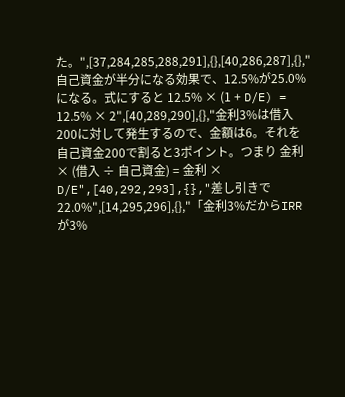た。",[37,284,285,288,291],{},[40,286,287],{},"自己資金が半分になる効果で、12.5%が25.0%になる。式にすると 12.5% × (1 + D/E) = 12.5% × 2",[40,289,290],{},"金利3%は借入200に対して発生するので、金額は6。それを自己資金200で割ると3ポイント。つまり 金利 × (借入 ÷ 自己資金) = 金利 × D/E",[40,292,293],{},"差し引きで22.0%",[14,295,296],{},"「金利3%だからIRRが3%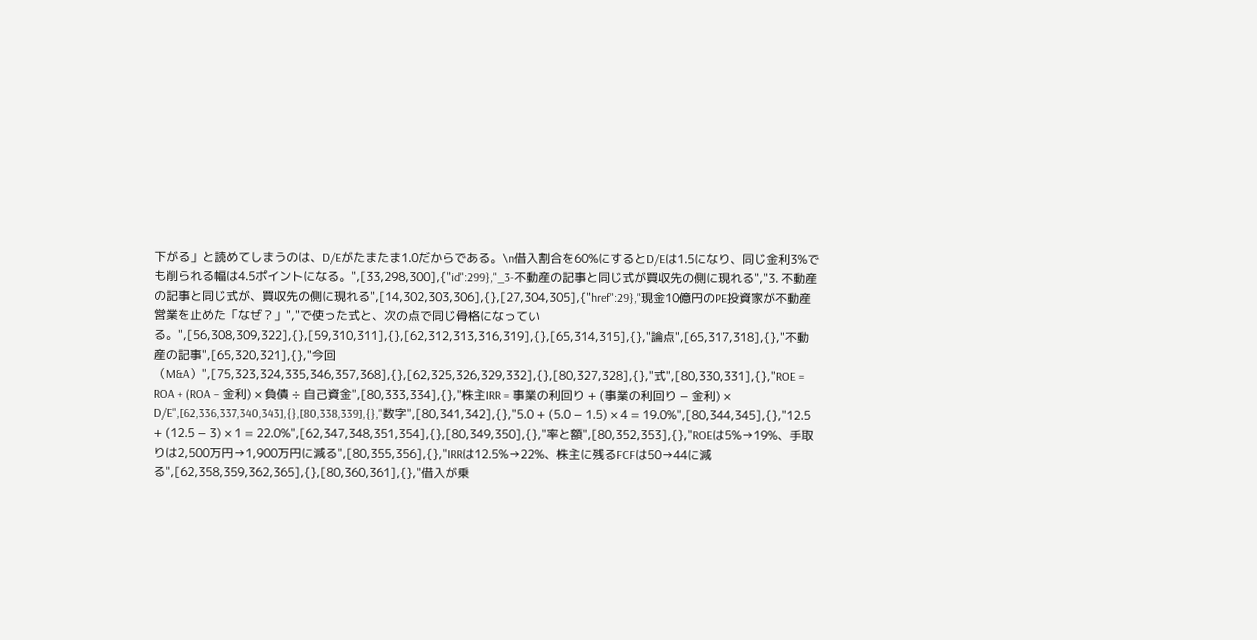下がる」と読めてしまうのは、D/Eがたまたま1.0だからである。\n借入割合を60%にするとD/Eは1.5になり、同じ金利3%でも削られる幅は4.5ポイントになる。",[33,298,300],{"id":299},"_3-不動産の記事と同じ式が買収先の側に現れる","3. 不動産の記事と同じ式が、買収先の側に現れる",[14,302,303,306],{},[27,304,305],{"href":29},"現金10億円のPE投資家が不動産営業を止めた「なぜ？」","で使った式と、次の点で同じ骨格になっている。",[56,308,309,322],{},[59,310,311],{},[62,312,313,316,319],{},[65,314,315],{},"論点",[65,317,318],{},"不動産の記事",[65,320,321],{},"今回（M&A）",[75,323,324,335,346,357,368],{},[62,325,326,329,332],{},[80,327,328],{},"式",[80,330,331],{},"ROE = ROA + (ROA − 金利) × 負債 ÷ 自己資金",[80,333,334],{},"株主IRR = 事業の利回り + (事業の利回り − 金利) × D/E",[62,336,337,340,343],{},[80,338,339],{},"数字",[80,341,342],{},"5.0 + (5.0 − 1.5) × 4 = 19.0%",[80,344,345],{},"12.5 + (12.5 − 3) × 1 = 22.0%",[62,347,348,351,354],{},[80,349,350],{},"率と額",[80,352,353],{},"ROEは5%→19%、手取りは2,500万円→1,900万円に減る",[80,355,356],{},"IRRは12.5%→22%、株主に残るFCFは50→44に減る",[62,358,359,362,365],{},[80,360,361],{},"借入が乗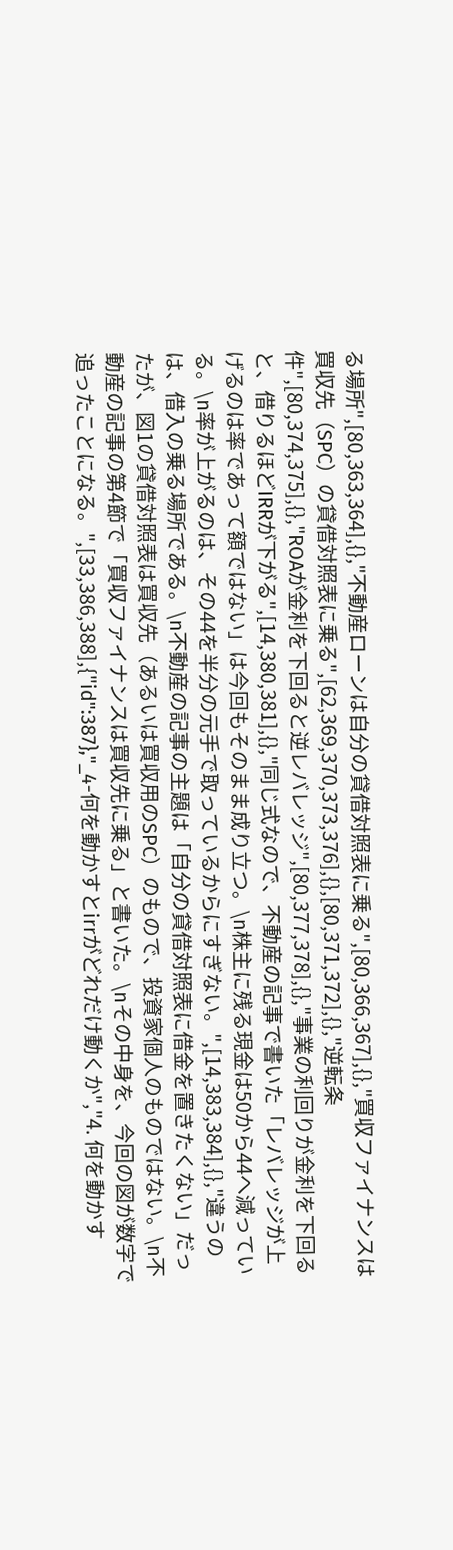る場所",[80,363,364],{},"不動産ローンは自分の貸借対照表に乗る",[80,366,367],{},"買収ファイナンスは買収先（SPC）の貸借対照表に乗る",[62,369,370,373,376],{},[80,371,372],{},"逆転条件",[80,374,375],{},"ROAが金利を下回ると逆レバレッジ",[80,377,378],{},"事業の利回りが金利を下回ると、借りるほどIRRが下がる",[14,380,381],{},"同じ式なので、不動産の記事で書いた「レバレッジが上げるのは率であって額ではない」は今回もそのまま成り立つ。\n株主に残る現金は50から44へ減っている。\n率が上がるのは、その44を半分の元手で取っているからにすぎない。",[14,383,384],{},"違うのは、借入の乗る場所である。\n不動産の記事の主題は「自分の貸借対照表に借金を置きたくない」だったが、図1の貸借対照表は買収先（あるいは買収用のSPC）のもので、投資家個人のものではない。\n不動産の記事の第4節で「買収ファイナンスは買収先に乗る」と書いた。\nその中身を、今回の図が数字で追ったことになる。",[33,386,388],{"id":387},"_4-何を動かすとirrがどれだけ動くか","4. 何を動かす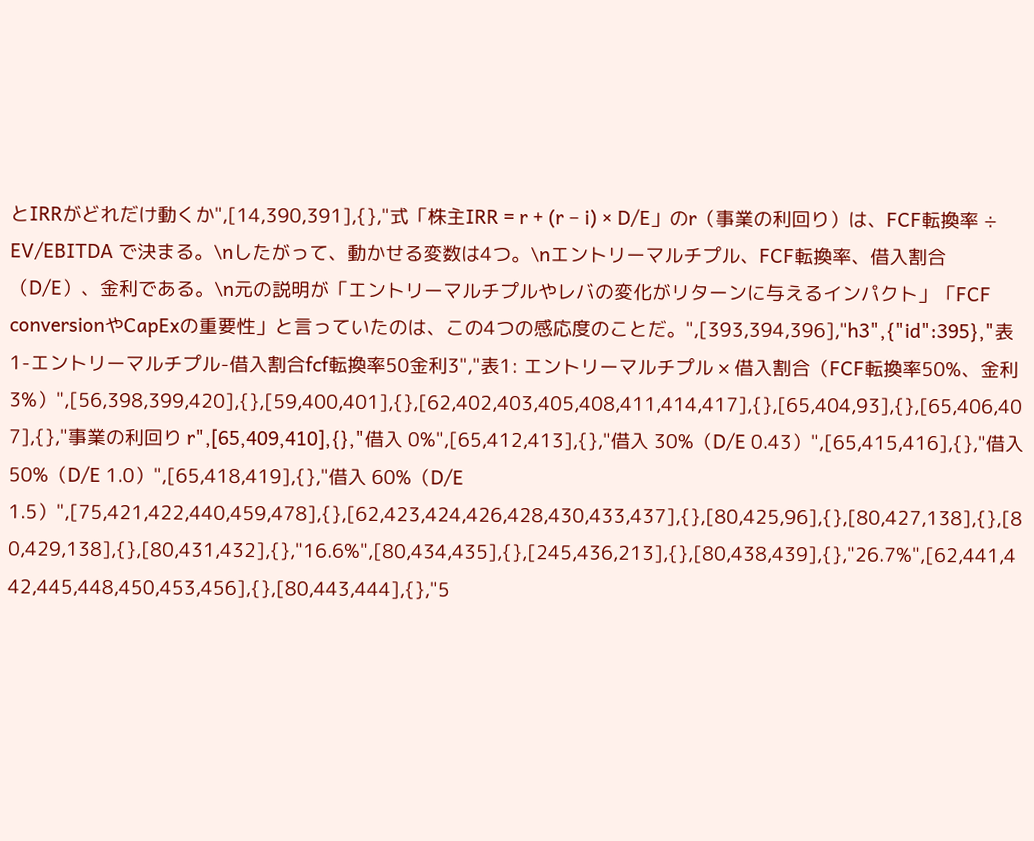とIRRがどれだけ動くか",[14,390,391],{},"式「株主IRR = r + (r − i) × D/E」のr（事業の利回り）は、FCF転換率 ÷ EV/EBITDA で決まる。\nしたがって、動かせる変数は4つ。\nエントリーマルチプル、FCF転換率、借入割合（D/E）、金利である。\n元の説明が「エントリーマルチプルやレバの変化がリターンに与えるインパクト」「FCF conversionやCapExの重要性」と言っていたのは、この4つの感応度のことだ。",[393,394,396],"h3",{"id":395},"表1-エントリーマルチプル-借入割合fcf転換率50金利3","表1: エントリーマルチプル × 借入割合（FCF転換率50%、金利3%）",[56,398,399,420],{},[59,400,401],{},[62,402,403,405,408,411,414,417],{},[65,404,93],{},[65,406,407],{},"事業の利回り r",[65,409,410],{},"借入 0%",[65,412,413],{},"借入 30%（D/E 0.43）",[65,415,416],{},"借入 50%（D/E 1.0）",[65,418,419],{},"借入 60%（D/E 1.5）",[75,421,422,440,459,478],{},[62,423,424,426,428,430,433,437],{},[80,425,96],{},[80,427,138],{},[80,429,138],{},[80,431,432],{},"16.6%",[80,434,435],{},[245,436,213],{},[80,438,439],{},"26.7%",[62,441,442,445,448,450,453,456],{},[80,443,444],{},"5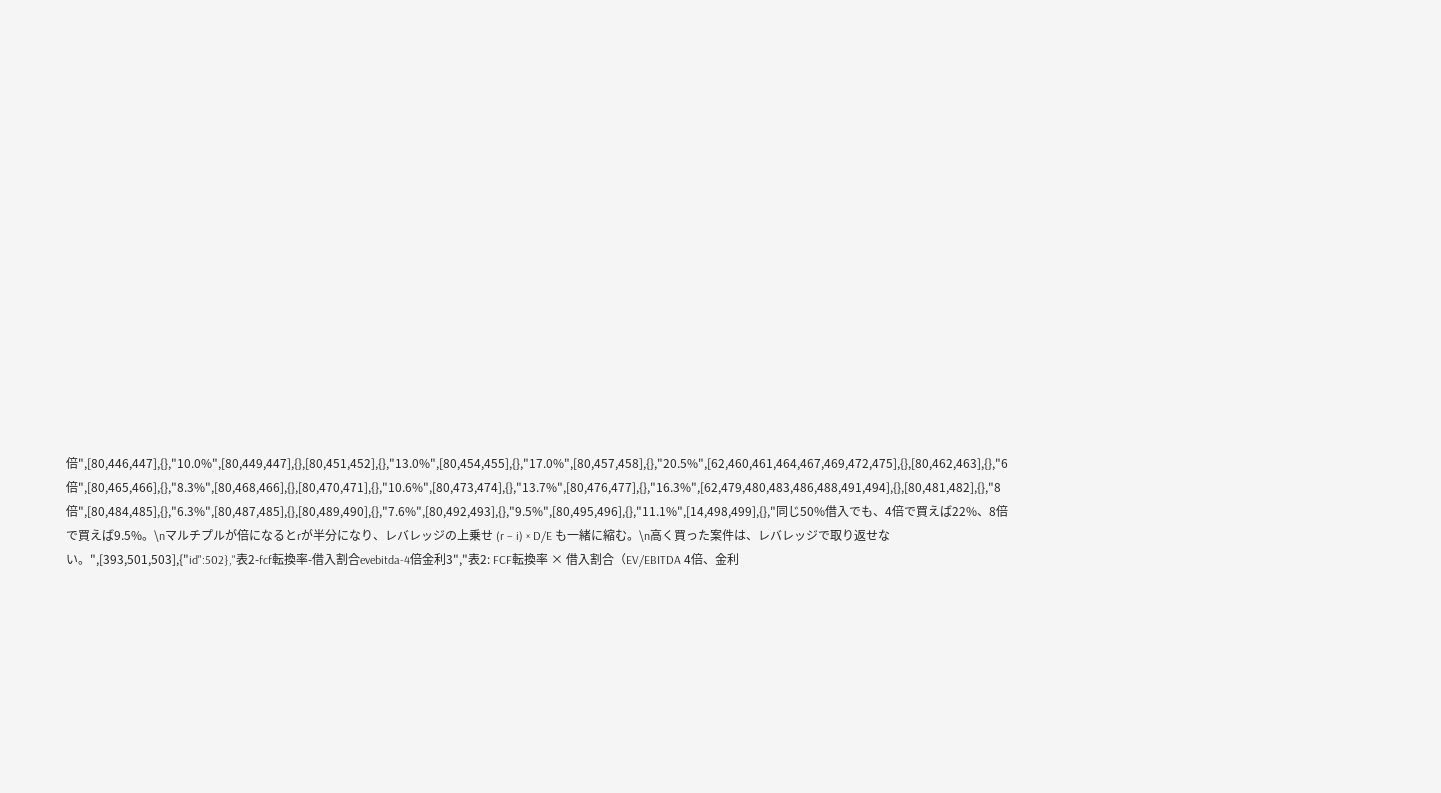倍",[80,446,447],{},"10.0%",[80,449,447],{},[80,451,452],{},"13.0%",[80,454,455],{},"17.0%",[80,457,458],{},"20.5%",[62,460,461,464,467,469,472,475],{},[80,462,463],{},"6倍",[80,465,466],{},"8.3%",[80,468,466],{},[80,470,471],{},"10.6%",[80,473,474],{},"13.7%",[80,476,477],{},"16.3%",[62,479,480,483,486,488,491,494],{},[80,481,482],{},"8倍",[80,484,485],{},"6.3%",[80,487,485],{},[80,489,490],{},"7.6%",[80,492,493],{},"9.5%",[80,495,496],{},"11.1%",[14,498,499],{},"同じ50%借入でも、4倍で買えば22%、8倍で買えば9.5%。\nマルチプルが倍になるとrが半分になり、レバレッジの上乗せ (r − i) × D/E も一緒に縮む。\n高く買った案件は、レバレッジで取り返せない。",[393,501,503],{"id":502},"表2-fcf転換率-借入割合evebitda-4倍金利3","表2: FCF転換率 × 借入割合（EV/EBITDA 4倍、金利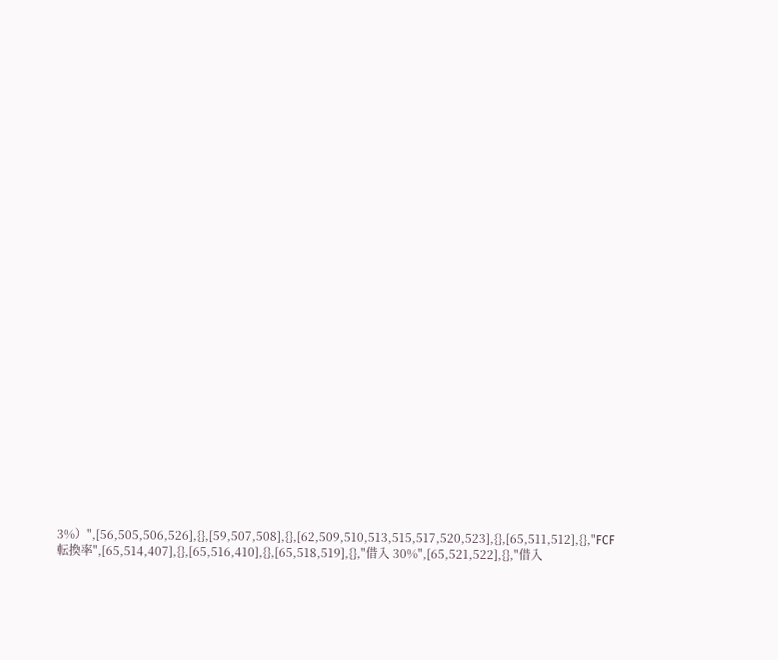3%）",[56,505,506,526],{},[59,507,508],{},[62,509,510,513,515,517,520,523],{},[65,511,512],{},"FCF転換率",[65,514,407],{},[65,516,410],{},[65,518,519],{},"借入 30%",[65,521,522],{},"借入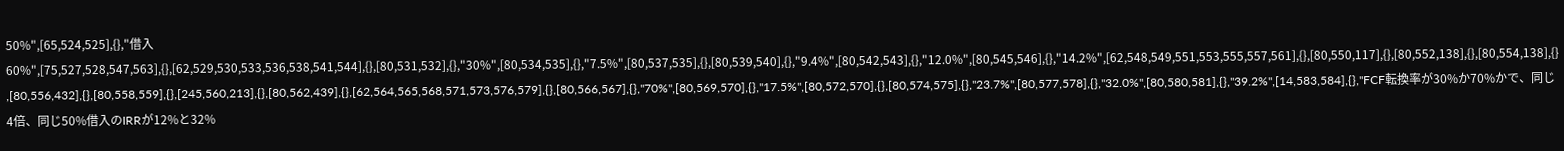50%",[65,524,525],{},"借入 60%",[75,527,528,547,563],{},[62,529,530,533,536,538,541,544],{},[80,531,532],{},"30%",[80,534,535],{},"7.5%",[80,537,535],{},[80,539,540],{},"9.4%",[80,542,543],{},"12.0%",[80,545,546],{},"14.2%",[62,548,549,551,553,555,557,561],{},[80,550,117],{},[80,552,138],{},[80,554,138],{},[80,556,432],{},[80,558,559],{},[245,560,213],{},[80,562,439],{},[62,564,565,568,571,573,576,579],{},[80,566,567],{},"70%",[80,569,570],{},"17.5%",[80,572,570],{},[80,574,575],{},"23.7%",[80,577,578],{},"32.0%",[80,580,581],{},"39.2%",[14,583,584],{},"FCF転換率が30%か70%かで、同じ4倍、同じ50%借入のIRRが12%と32%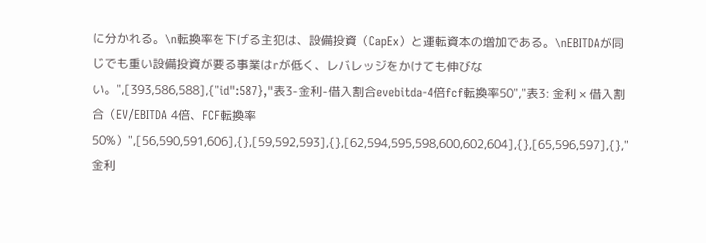に分かれる。\n転換率を下げる主犯は、設備投資（CapEx）と運転資本の増加である。\nEBITDAが同じでも重い設備投資が要る事業はrが低く、レバレッジをかけても伸びない。",[393,586,588],{"id":587},"表3-金利-借入割合evebitda-4倍fcf転換率50","表3: 金利 × 借入割合（EV/EBITDA 4倍、FCF転換率50%）",[56,590,591,606],{},[59,592,593],{},[62,594,595,598,600,602,604],{},[65,596,597],{},"金利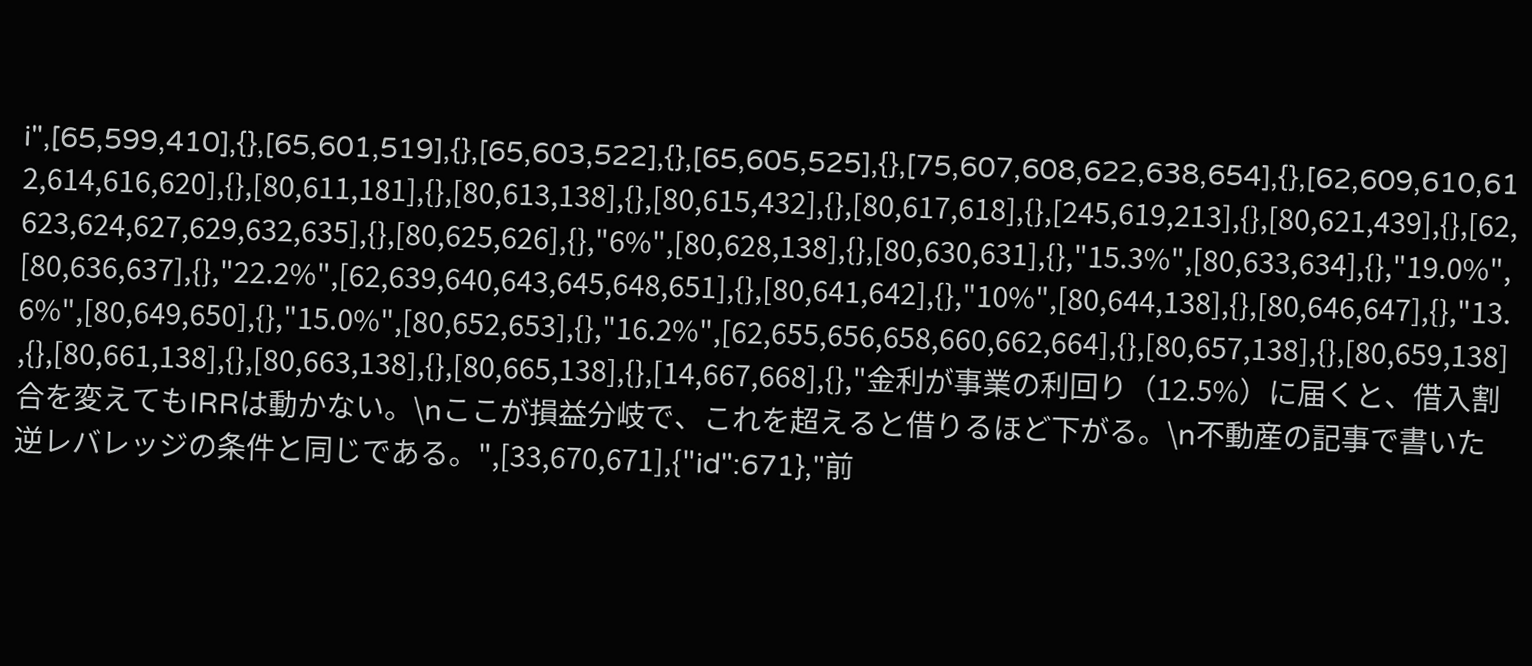i",[65,599,410],{},[65,601,519],{},[65,603,522],{},[65,605,525],{},[75,607,608,622,638,654],{},[62,609,610,612,614,616,620],{},[80,611,181],{},[80,613,138],{},[80,615,432],{},[80,617,618],{},[245,619,213],{},[80,621,439],{},[62,623,624,627,629,632,635],{},[80,625,626],{},"6%",[80,628,138],{},[80,630,631],{},"15.3%",[80,633,634],{},"19.0%",[80,636,637],{},"22.2%",[62,639,640,643,645,648,651],{},[80,641,642],{},"10%",[80,644,138],{},[80,646,647],{},"13.6%",[80,649,650],{},"15.0%",[80,652,653],{},"16.2%",[62,655,656,658,660,662,664],{},[80,657,138],{},[80,659,138],{},[80,661,138],{},[80,663,138],{},[80,665,138],{},[14,667,668],{},"金利が事業の利回り（12.5%）に届くと、借入割合を変えてもIRRは動かない。\nここが損益分岐で、これを超えると借りるほど下がる。\n不動産の記事で書いた逆レバレッジの条件と同じである。",[33,670,671],{"id":671},"前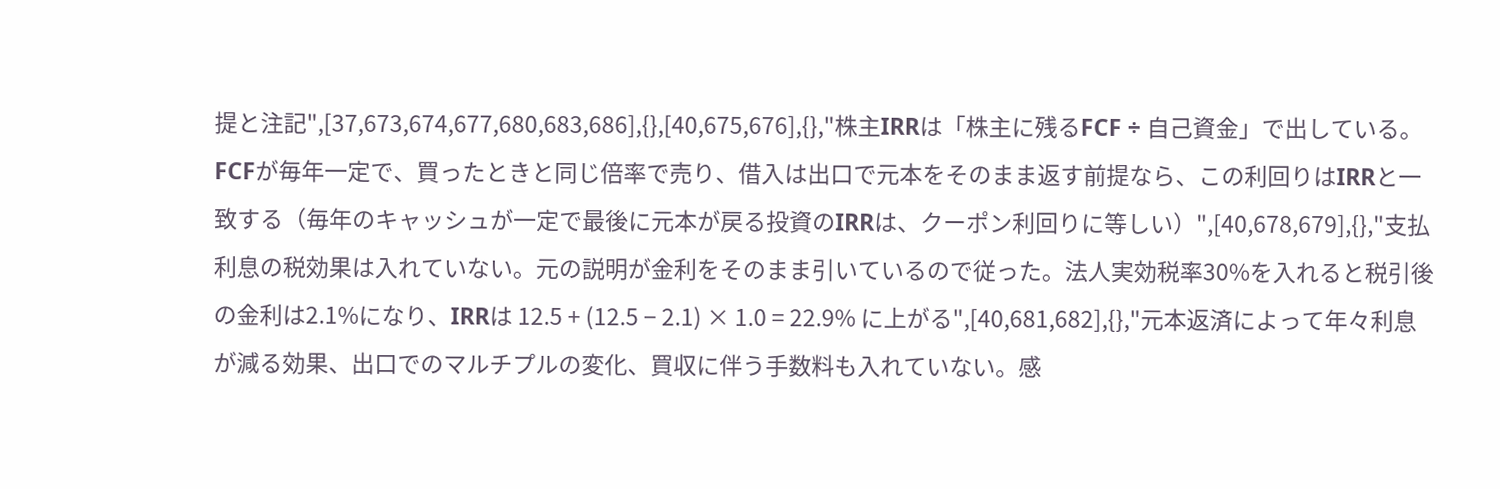提と注記",[37,673,674,677,680,683,686],{},[40,675,676],{},"株主IRRは「株主に残るFCF ÷ 自己資金」で出している。FCFが毎年一定で、買ったときと同じ倍率で売り、借入は出口で元本をそのまま返す前提なら、この利回りはIRRと一致する（毎年のキャッシュが一定で最後に元本が戻る投資のIRRは、クーポン利回りに等しい）",[40,678,679],{},"支払利息の税効果は入れていない。元の説明が金利をそのまま引いているので従った。法人実効税率30%を入れると税引後の金利は2.1%になり、IRRは 12.5 + (12.5 − 2.1) × 1.0 = 22.9% に上がる",[40,681,682],{},"元本返済によって年々利息が減る効果、出口でのマルチプルの変化、買収に伴う手数料も入れていない。感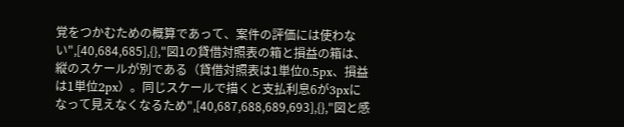覚をつかむための概算であって、案件の評価には使わない",[40,684,685],{},"図1の貸借対照表の箱と損益の箱は、縦のスケールが別である（貸借対照表は1単位0.5px、損益は1単位2px）。同じスケールで描くと支払利息6が3pxになって見えなくなるため",[40,687,688,689,693],{},"図と感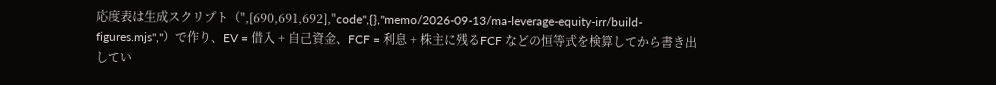応度表は生成スクリプト（",[690,691,692],"code",{},"memo/2026-09-13/ma-leverage-equity-irr/build-figures.mjs","）で作り、EV = 借入 + 自己資金、FCF = 利息 + 株主に残るFCF などの恒等式を検算してから書き出してい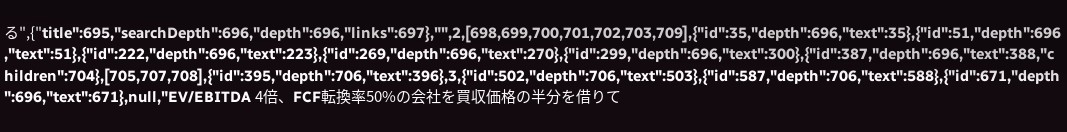る",{"title":695,"searchDepth":696,"depth":696,"links":697},"",2,[698,699,700,701,702,703,709],{"id":35,"depth":696,"text":35},{"id":51,"depth":696,"text":51},{"id":222,"depth":696,"text":223},{"id":269,"depth":696,"text":270},{"id":299,"depth":696,"text":300},{"id":387,"depth":696,"text":388,"children":704},[705,707,708],{"id":395,"depth":706,"text":396},3,{"id":502,"depth":706,"text":503},{"id":587,"depth":706,"text":588},{"id":671,"depth":696,"text":671},null,"EV/EBITDA 4倍、FCF転換率50%の会社を買収価格の半分を借りて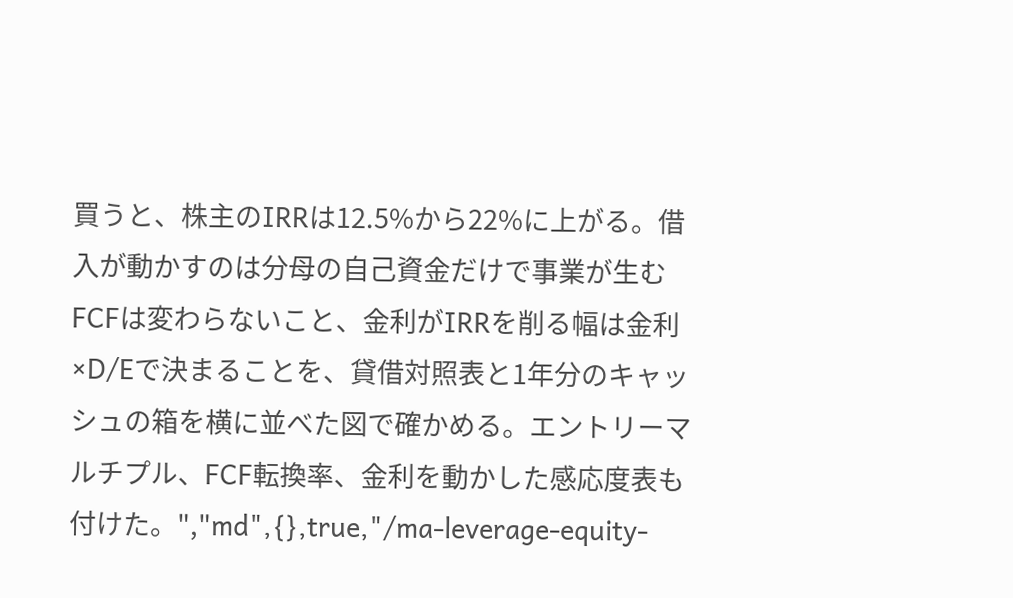買うと、株主のIRRは12.5%から22%に上がる。借入が動かすのは分母の自己資金だけで事業が生むFCFは変わらないこと、金利がIRRを削る幅は金利×D/Eで決まることを、貸借対照表と1年分のキャッシュの箱を横に並べた図で確かめる。エントリーマルチプル、FCF転換率、金利を動かした感応度表も付けた。","md",{},true,"/ma-leverage-equity-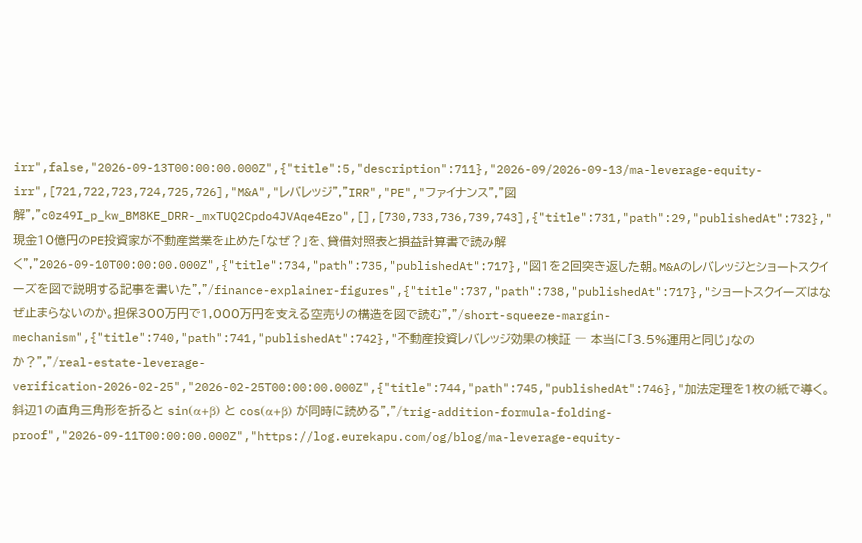irr",false,"2026-09-13T00:00:00.000Z",{"title":5,"description":711},"2026-09/2026-09-13/ma-leverage-equity-irr",[721,722,723,724,725,726],"M&A","レバレッジ","IRR","PE","ファイナンス","図解","c0z49I_p_kw_BM8KE_DRR-_mxTUQ2Cpdo4JVAqe4Ezo",[],[730,733,736,739,743],{"title":731,"path":29,"publishedAt":732},"現金10億円のPE投資家が不動産営業を止めた「なぜ？」を、貸借対照表と損益計算書で読み解く","2026-09-10T00:00:00.000Z",{"title":734,"path":735,"publishedAt":717},"図1を2回突き返した朝。M&Aのレバレッジとショートスクイーズを図で説明する記事を書いた","/finance-explainer-figures",{"title":737,"path":738,"publishedAt":717},"ショートスクイーズはなぜ止まらないのか。担保300万円で1,000万円を支える空売りの構造を図で読む","/short-squeeze-margin-mechanism",{"title":740,"path":741,"publishedAt":742},"不動産投資レバレッジ効果の検証 ― 本当に「3.5%運用と同じ」なのか？","/real-estate-leverage-verification-2026-02-25","2026-02-25T00:00:00.000Z",{"title":744,"path":745,"publishedAt":746},"加法定理を1枚の紙で導く。斜辺1の直角三角形を折ると sin(α+β) と cos(α+β) が同時に読める","/trig-addition-formula-folding-proof","2026-09-11T00:00:00.000Z","https://log.eurekapu.com/og/blog/ma-leverage-equity-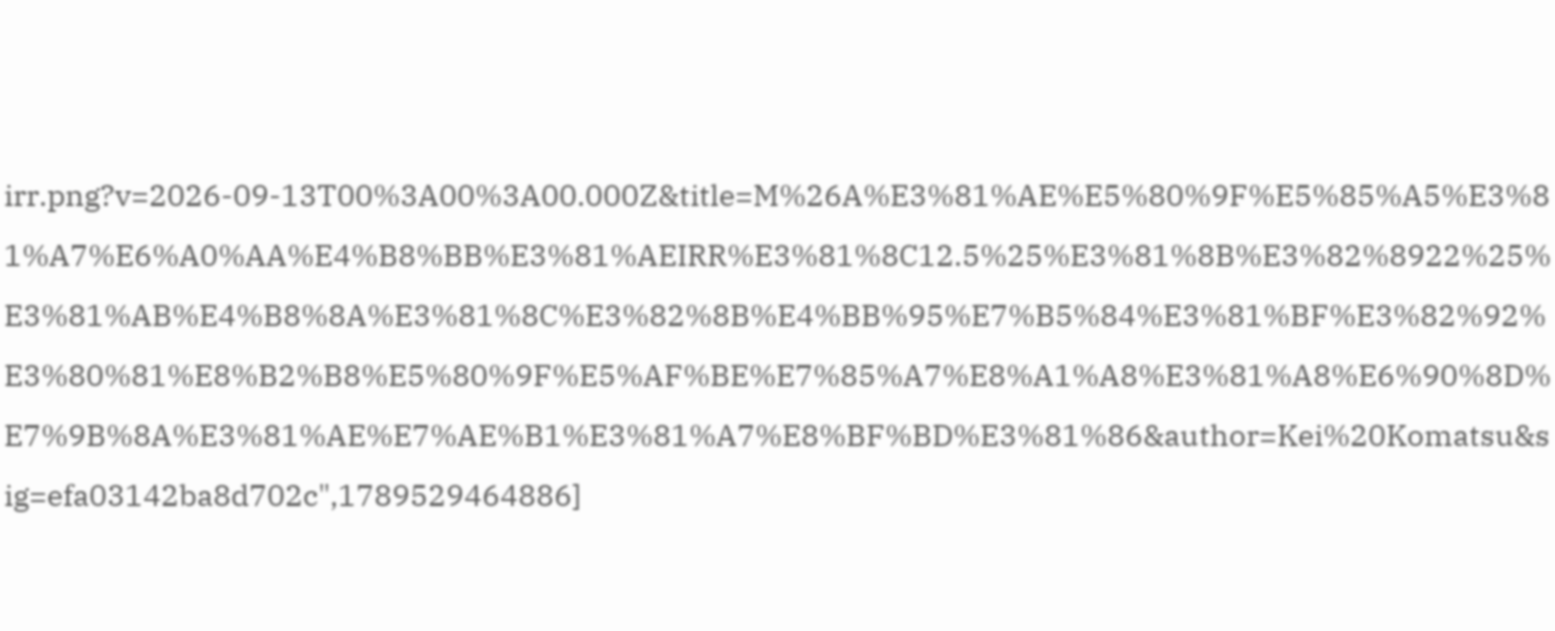irr.png?v=2026-09-13T00%3A00%3A00.000Z&title=M%26A%E3%81%AE%E5%80%9F%E5%85%A5%E3%81%A7%E6%A0%AA%E4%B8%BB%E3%81%AEIRR%E3%81%8C12.5%25%E3%81%8B%E3%82%8922%25%E3%81%AB%E4%B8%8A%E3%81%8C%E3%82%8B%E4%BB%95%E7%B5%84%E3%81%BF%E3%82%92%E3%80%81%E8%B2%B8%E5%80%9F%E5%AF%BE%E7%85%A7%E8%A1%A8%E3%81%A8%E6%90%8D%E7%9B%8A%E3%81%AE%E7%AE%B1%E3%81%A7%E8%BF%BD%E3%81%86&author=Kei%20Komatsu&sig=efa03142ba8d702c",1789529464886]